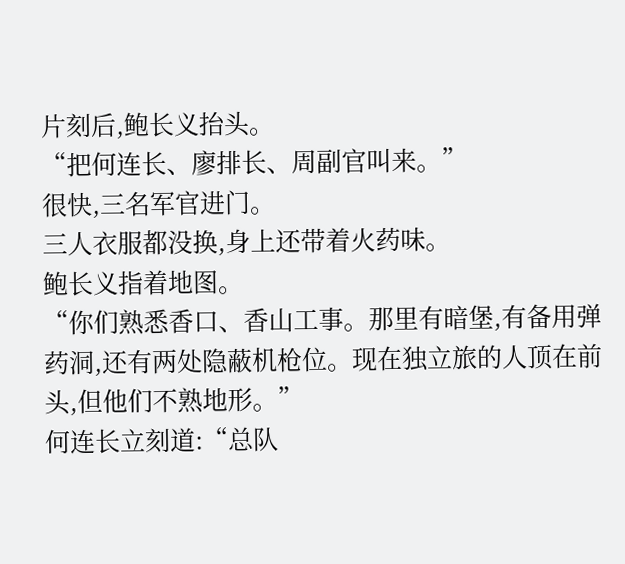片刻后,鲍长义抬头。
“把何连长、廖排长、周副官叫来。”
很快,三名军官进门。
三人衣服都没换,身上还带着火药味。
鲍长义指着地图。
“你们熟悉香口、香山工事。那里有暗堡,有备用弹药洞,还有两处隐蔽机枪位。现在独立旅的人顶在前头,但他们不熟地形。”
何连长立刻道:“总队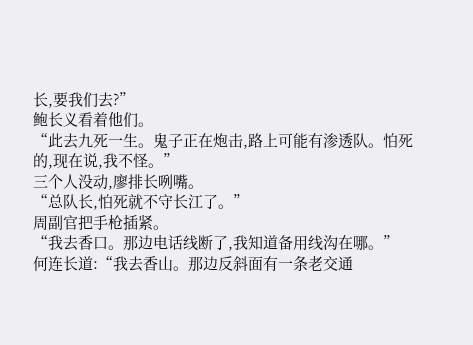长,要我们去?”
鲍长义看着他们。
“此去九死一生。鬼子正在炮击,路上可能有渗透队。怕死的,现在说,我不怪。”
三个人没动,廖排长咧嘴。
“总队长,怕死就不守长江了。”
周副官把手枪插紧。
“我去香口。那边电话线断了,我知道备用线沟在哪。”
何连长道:“我去香山。那边反斜面有一条老交通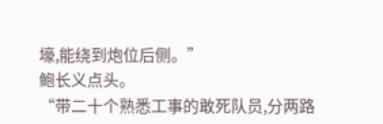壕,能绕到炮位后侧。”
鲍长义点头。
“带二十个熟悉工事的敢死队员,分两路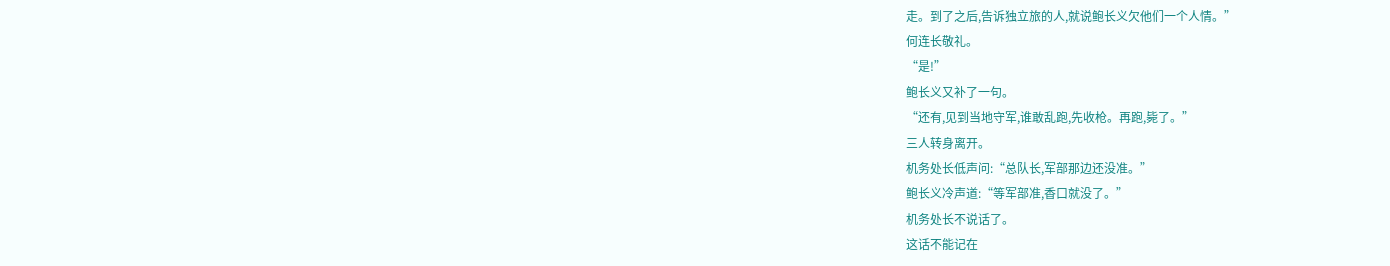走。到了之后,告诉独立旅的人,就说鲍长义欠他们一个人情。”
何连长敬礼。
“是!”
鲍长义又补了一句。
“还有,见到当地守军,谁敢乱跑,先收枪。再跑,毙了。”
三人转身离开。
机务处长低声问:“总队长,军部那边还没准。”
鲍长义冷声道:“等军部准,香口就没了。”
机务处长不说话了。
这话不能记在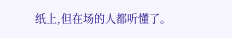纸上,但在场的人都听懂了。